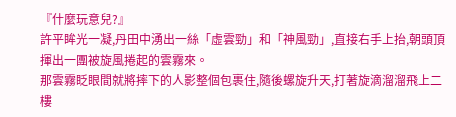『什麼玩意兒?』
許平眸光一凝,丹田中湧出一絲「虛雲勁」和「神風勁」,直接右手上抬,朝頭頂揮出一團被旋風捲起的雲霧來。
那雲霧眨眼間就將摔下的人影整個包裹住,隨後螺旋升天,打著旋滴溜溜飛上二樓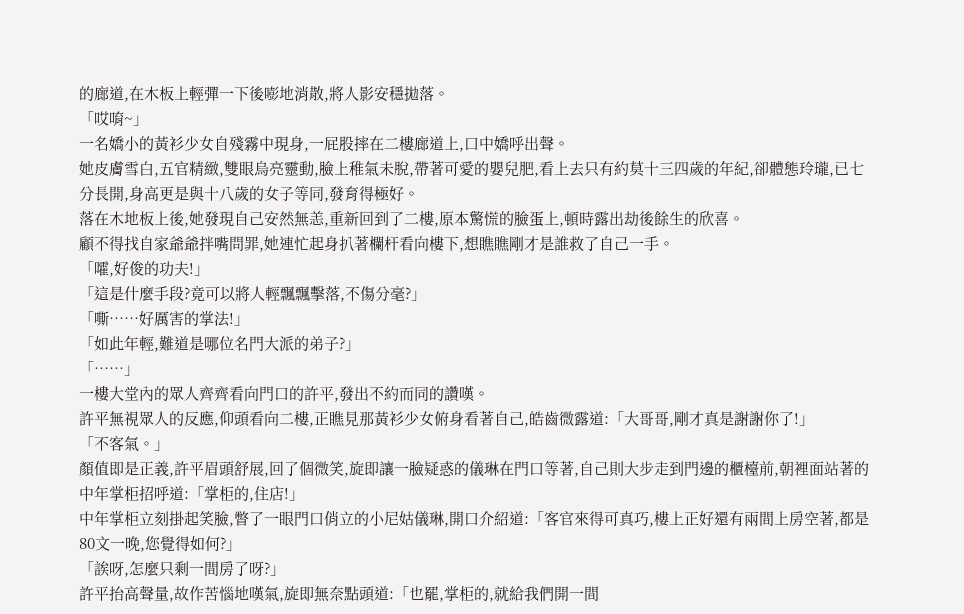的廊道,在木板上輕彈一下後嘭地消散,將人影安穩拋落。
「哎唷~」
一名嬌小的黃衫少女自殘霧中現身,一屁股摔在二樓廊道上,口中嬌呼出聲。
她皮膚雪白,五官精緻,雙眼烏亮靈動,臉上稚氣未脫,帶著可愛的嬰兒肥,看上去只有約莫十三四歲的年紀,卻體態玲瓏,已七分長開,身高更是與十八歲的女子等同,發育得極好。
落在木地板上後,她發現自己安然無恙,重新回到了二樓,原本驚慌的臉蛋上,頓時露出劫後餘生的欣喜。
顧不得找自家爺爺拌嘴問罪,她連忙起身扒著欄杆看向樓下,想瞧瞧剛才是誰救了自己一手。
「嚯,好俊的功夫!」
「這是什麼手段?竟可以將人輕飄飄擊落,不傷分毫?」
「嘶……好厲害的掌法!」
「如此年輕,難道是哪位名門大派的弟子?」
「……」
一樓大堂內的眾人齊齊看向門口的許平,發出不約而同的讚嘆。
許平無視眾人的反應,仰頭看向二樓,正瞧見那黃衫少女俯身看著自己,皓齒微露道:「大哥哥,剛才真是謝謝你了!」
「不客氣。」
顏值即是正義,許平眉頭舒展,回了個微笑,旋即讓一臉疑惑的儀琳在門口等著,自己則大步走到門邊的櫃檯前,朝裡面站著的中年掌柜招呼道:「掌柜的,住店!」
中年掌柜立刻掛起笑臉,瞥了一眼門口俏立的小尼姑儀琳,開口介紹道:「客官來得可真巧,樓上正好還有兩間上房空著,都是80文一晚,您覺得如何?」
「誒呀,怎麼只剩一間房了呀?」
許平抬高聲量,故作苦惱地嘆氣,旋即無奈點頭道:「也罷,掌柜的,就給我們開一間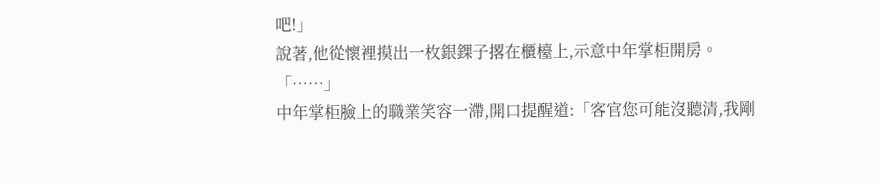吧!」
說著,他從懷裡摸出一枚銀錁子撂在櫃檯上,示意中年掌柜開房。
「……」
中年掌柜臉上的職業笑容一滯,開口提醒道:「客官您可能沒聽清,我剛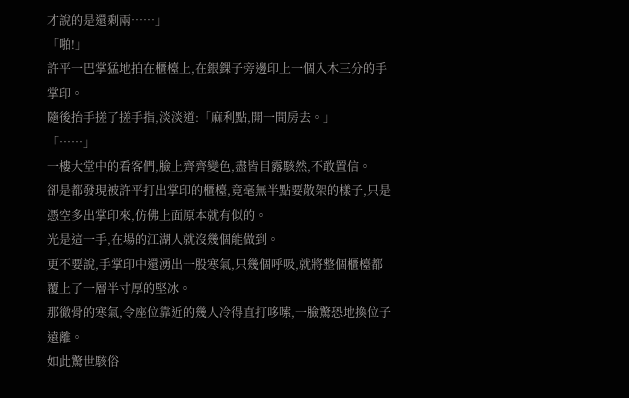才說的是還剩兩……」
「啪!」
許平一巴掌猛地拍在櫃檯上,在銀錁子旁邊印上一個入木三分的手掌印。
隨後抬手搓了搓手指,淡淡道:「麻利點,開一間房去。」
「……」
一樓大堂中的看客們,臉上齊齊變色,盡皆目露駭然,不敢置信。
卻是都發現被許平打出掌印的櫃檯,竟毫無半點要散架的樣子,只是憑空多出掌印來,仿佛上面原本就有似的。
光是這一手,在場的江湖人就沒幾個能做到。
更不要說,手掌印中還湧出一股寒氣,只幾個呼吸,就將整個櫃檯都覆上了一層半寸厚的堅冰。
那徹骨的寒氣,令座位靠近的幾人冷得直打哆嗦,一臉驚恐地換位子遠離。
如此驚世駭俗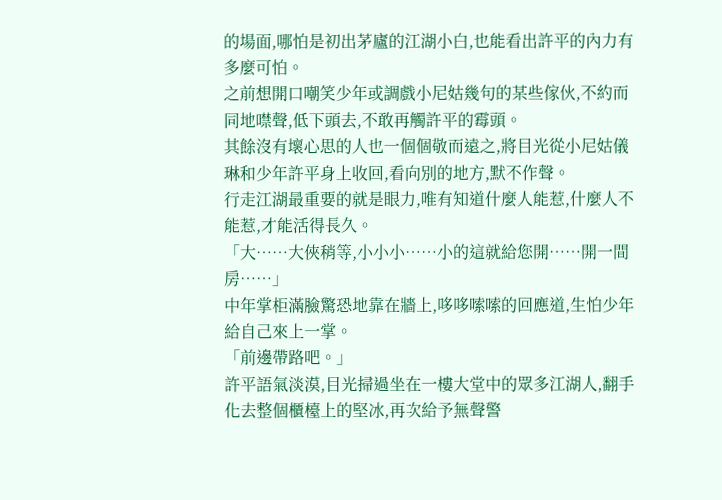的場面,哪怕是初出茅廬的江湖小白,也能看出許平的內力有多麼可怕。
之前想開口嘲笑少年或調戲小尼姑幾句的某些傢伙,不約而同地噤聲,低下頭去,不敢再觸許平的霉頭。
其餘沒有壞心思的人也一個個敬而遠之,將目光從小尼姑儀琳和少年許平身上收回,看向別的地方,默不作聲。
行走江湖最重要的就是眼力,唯有知道什麼人能惹,什麼人不能惹,才能活得長久。
「大……大俠稍等,小小小……小的這就給您開……開一間房……」
中年掌柜滿臉驚恐地靠在牆上,哆哆嗦嗦的回應道,生怕少年給自己來上一掌。
「前邊帶路吧。」
許平語氣淡漠,目光掃過坐在一樓大堂中的眾多江湖人,翻手化去整個櫃檯上的堅冰,再次給予無聲警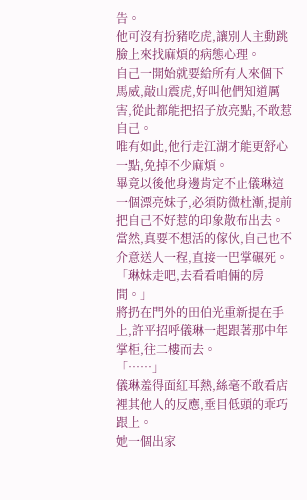告。
他可沒有扮豬吃虎,讓別人主動跳臉上來找麻煩的病態心理。
自己一開始就要給所有人來個下馬威,敲山震虎,好叫他們知道厲害,從此都能把招子放亮點,不敢惹自己。
唯有如此,他行走江湖才能更舒心一點,免掉不少麻煩。
畢竟以後他身邊肯定不止儀琳這一個漂亮妹子,必須防微杜漸,提前把自己不好惹的印象散布出去。
當然,真要不想活的傢伙,自己也不介意送人一程,直接一巴掌碾死。
「琳妹走吧,去看看咱倆的房間。」
將扔在門外的田伯光重新提在手上,許平招呼儀琳一起跟著那中年掌柜,往二樓而去。
「……」
儀琳羞得面紅耳熱,絲毫不敢看店裡其他人的反應,垂目低頭的乖巧跟上。
她一個出家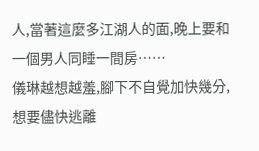人,當著這麼多江湖人的面,晚上要和一個男人同睡一間房……
儀琳越想越羞,腳下不自覺加快幾分,想要儘快逃離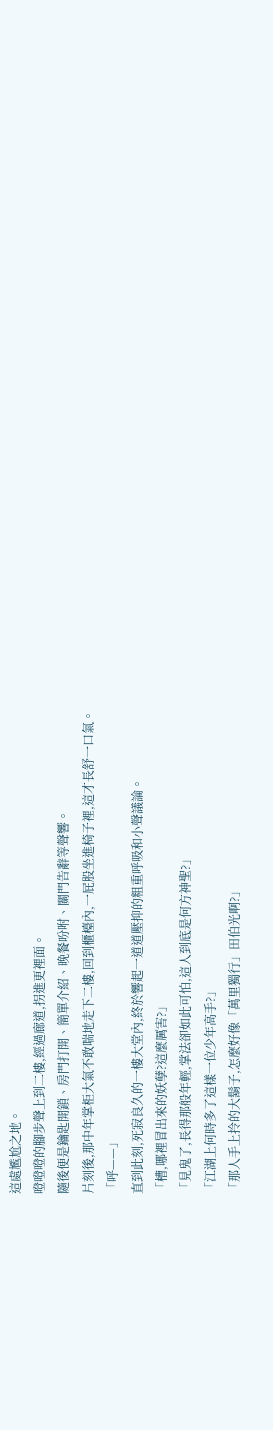這處尷尬之地。
噔噔噔的腳步聲上到二樓,經過廊道,拐進更裡面。
隨後便是鑰匙開鎖、房門打開、簡單介紹、晚餐吩咐、關門告辭等聲響。
片刻後,那中年掌柜大氣不敢喘地走下二樓,回到櫃檯內,一屁股坐進椅子裡,這才長舒一口氣。
「呼——」
直到此刻,死寂良久的一樓大堂內,終於響起一道道壓抑的粗重呼吸和小聲議論。
「槽,哪裡冒出來的妖孽?這麼厲害?」
「見鬼了,長得那般年輕,掌法卻如此可怕,這人到底是何方神聖?」
「江湖上何時多了這樣一位少年高手?」
「那人手上拎的大鬍子,怎麼好像「萬里獨行」田伯光啊?」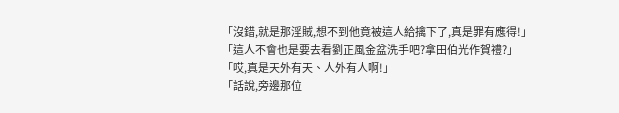「沒錯,就是那淫賊,想不到他竟被這人給擒下了,真是罪有應得!」
「這人不會也是要去看劉正風金盆洗手吧?拿田伯光作賀禮?」
「哎,真是天外有天、人外有人啊!」
「話說,旁邊那位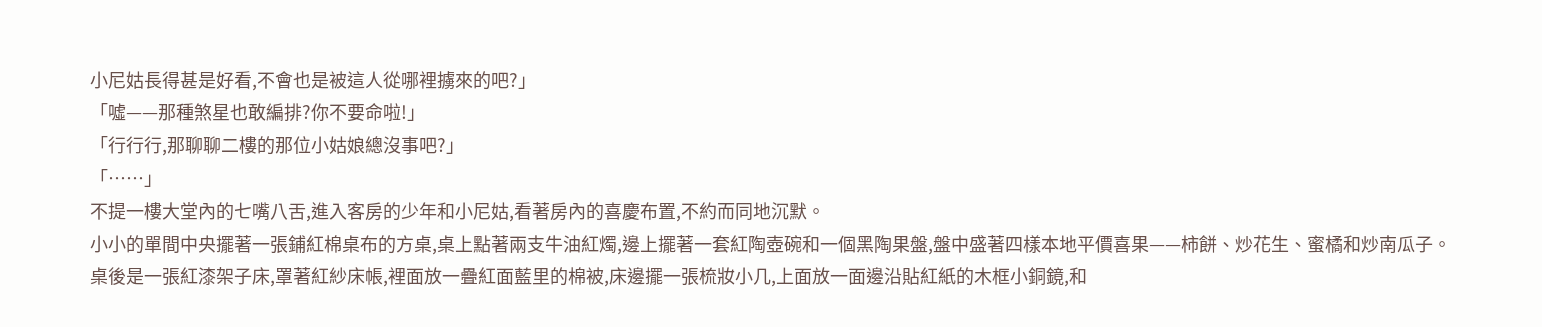小尼姑長得甚是好看,不會也是被這人從哪裡擄來的吧?」
「噓——那種煞星也敢編排?你不要命啦!」
「行行行,那聊聊二樓的那位小姑娘總沒事吧?」
「……」
不提一樓大堂內的七嘴八舌,進入客房的少年和小尼姑,看著房內的喜慶布置,不約而同地沉默。
小小的單間中央擺著一張鋪紅棉桌布的方桌,桌上點著兩支牛油紅燭,邊上擺著一套紅陶壺碗和一個黑陶果盤,盤中盛著四樣本地平價喜果——柿餅、炒花生、蜜橘和炒南瓜子。
桌後是一張紅漆架子床,罩著紅紗床帳,裡面放一疊紅面藍里的棉被,床邊擺一張梳妝小几,上面放一面邊沿貼紅紙的木框小銅鏡,和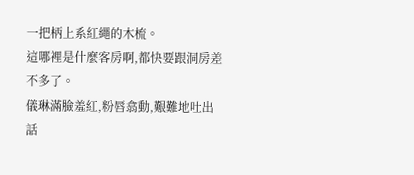一把柄上系紅繩的木梳。
這哪裡是什麼客房啊,都快要跟洞房差不多了。
儀琳滿臉羞紅,粉唇翕動,艱難地吐出話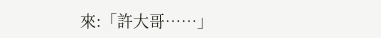來:「許大哥……」